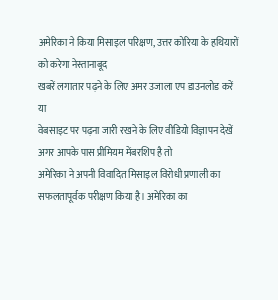अमेरिका ने किया मिसाइल परिक्षण, उत्तर कोरिया के हथियारों को करेगा नेस्तानाबूद
खबरें लगातार पढ़ने के लिए अमर उजाला एप डाउनलोड करें
या
वेबसाइट पर पढ़ना जारी रखने के लिए वीडियो विज्ञापन देखें
अगर आपके पास प्रीमियम मेंबरशिप है तो
अमेरिका ने अपनी विवादित मिसाइल विरोधी प्रणाली का सफलतापूर्वक परीक्षण किया है। अमेरिका का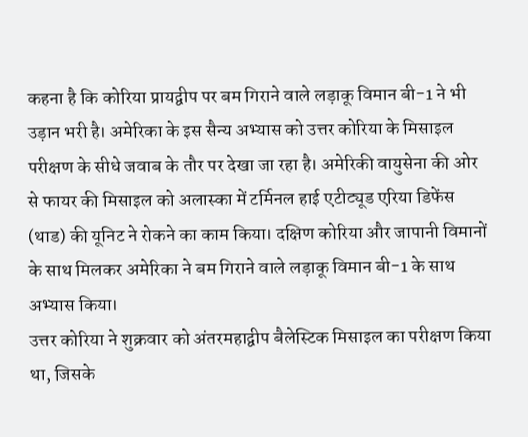कहना है कि कोरिया प्रायद्वीप पर बम गिराने वाले लड़ाकू विमान बी-1 ने भी उड़ान भरी है। अमेरिका के इस सैन्य अभ्यास को उत्तर कोरिया के मिसाइल परीक्षण के सीधे जवाब के तौर पर देखा जा रहा है। अमेरिकी वायुसेना की ओर से फायर की मिसाइल को अलास्का में टर्मिनल हाई एटीट्यूड एरिया डिफेंस (थाड) की यूनिट ने रोकने का काम किया। दक्षिण कोरिया और जापानी विमानों के साथ मिलकर अमेरिका ने बम गिराने वाले लड़ाकू विमान बी-1 के साथ अभ्यास किया।
उत्तर कोरिया ने शुक्रवार को अंतरमहाद्वीप बैलेस्टिक मिसाइल का परीक्षण किया था, जिसके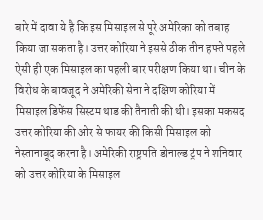बारे में दावा ये है कि इस मिसाइल से पूरे अमेरिका को तबाह किया जा सकता है। उत्तर कोरिया ने इससे ठीक तीन हफ्ते पहले ऐसी ही एक मिसाइल का पहली बार परीक्षण किया था। चीन के विरोध के बावजूद ने अमेरिकी सेना ने दक्षिण कोरिया में मिसाइल डिफेंस सिस्टम थाड की तैनाती की थी। इसका मकसद उत्तर कोरिया की ओर से फायर की किसी मिसाइल को नेस्तानाबूद करना है। अमेरिकी राष्ट्रपति डोनाल्ड ट्रंप ने शनिवार को उत्तर कोरिया के मिसाइल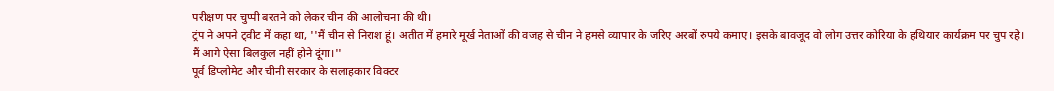परीक्षण पर चुप्पी बरतने को लेकर चीन की आलोचना की थी।
ट्रंप ने अपने ट्वीट में कहा था, ''मैं चीन से निराश हूं। अतीत में हमारे मूर्ख नेताओं की वजह से चीन ने हमसे व्यापार के जरिए अरबों रुपये कमाए। इसके बावजूद वो लोग उत्तर कोरिया के हथियार कार्यक्रम पर चुप रहे। मैं आगे ऐसा बिलकुल नहीं होने दूंगा।''
पूर्व डिप्लोमेट और चीनी सरकार के सलाहकार विक्टर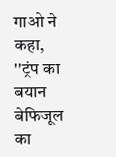गाओ ने कहा, ''ट्रंप का बयान बेफिजूल का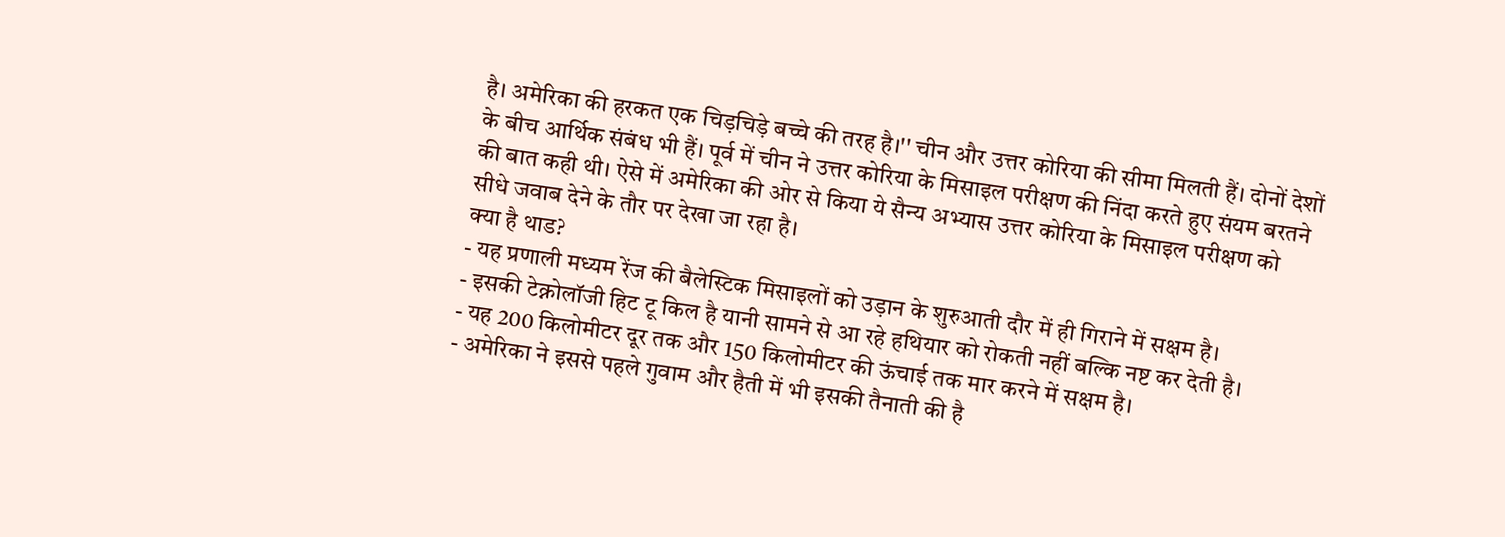है। अमेरिका की हरकत एक चिड़चिड़े बच्चे की तरह है।'' चीन और उत्तर कोरिया की सीमा मिलती हैं। दोनों देशों के बीच आर्थिक संबंध भी हैं। पूर्व में चीन ने उत्तर कोरिया के मिसाइल परीक्षण की निंदा करते हुए संयम बरतने की बात कही थी। ऐसे में अमेरिका की ओर से किया ये सैन्य अभ्यास उत्तर कोरिया के मिसाइल परीक्षण को सीधे जवाब देने के तौर पर देखा जा रहा है।
क्या है थाड?
- यह प्रणाली मध्यम रेंज की बैलेस्टिक मिसाइलों को उड़ान के शुरुआती दौर में ही गिराने में सक्षम है।
- इसकी टेक्नोलॉजी हिट टू किल है यानी सामने से आ रहे हथियार को रोकती नहीं बल्कि नष्ट कर देती है।
- यह 200 किलोमीटर दूर तक और 150 किलोमीटर की ऊंचाई तक मार करने में सक्षम है।
- अमेरिका ने इससे पहले गुवाम और हैती में भी इसकी तैनाती की है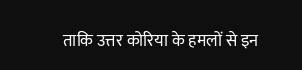ताकि उत्तर कोरिया के हमलों से इन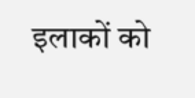इलाकों को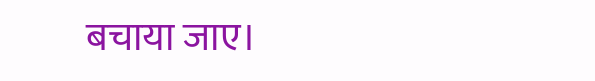बचाया जाए।